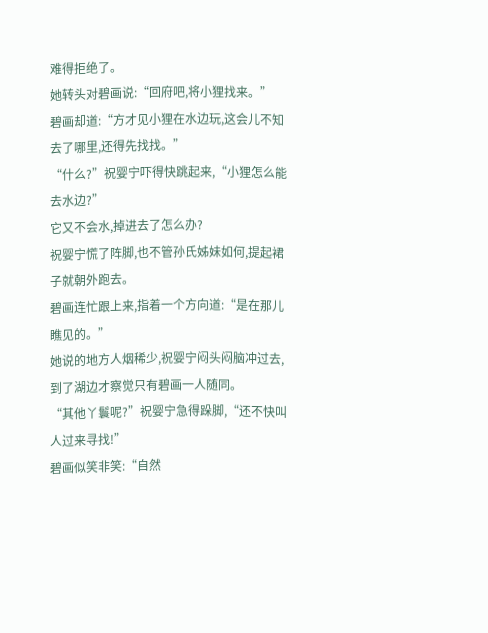难得拒绝了。
她转头对碧画说:“回府吧,将小狸找来。”
碧画却道:“方才见小狸在水边玩,这会儿不知去了哪里,还得先找找。”
“什么?”祝婴宁吓得快跳起来,“小狸怎么能去水边?”
它又不会水,掉进去了怎么办?
祝婴宁慌了阵脚,也不管孙氏姊妹如何,提起裙子就朝外跑去。
碧画连忙跟上来,指着一个方向道:“是在那儿瞧见的。”
她说的地方人烟稀少,祝婴宁闷头闷脑冲过去,到了湖边才察觉只有碧画一人随同。
“其他丫鬟呢?”祝婴宁急得跺脚,“还不快叫人过来寻找!”
碧画似笑非笑:“自然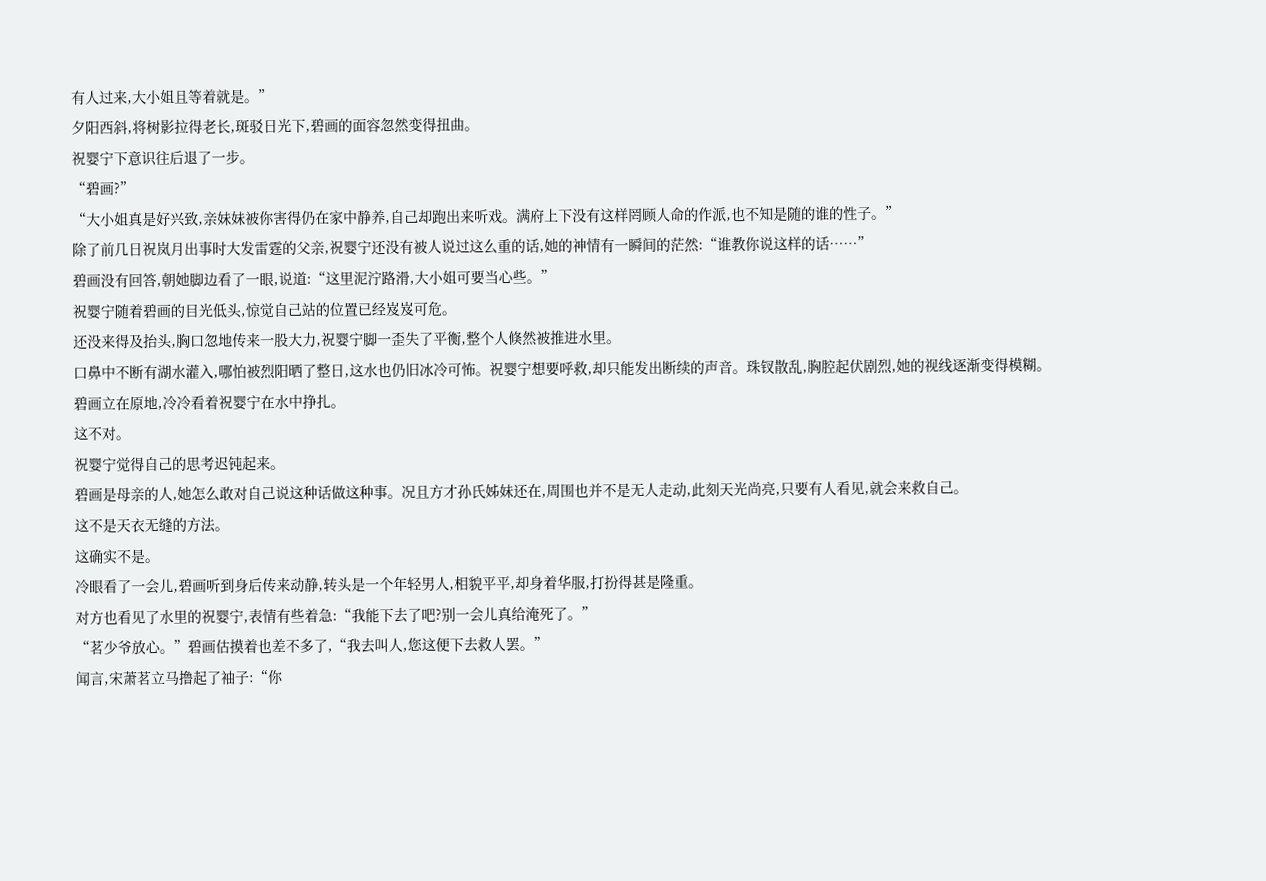有人过来,大小姐且等着就是。”
夕阳西斜,将树影拉得老长,斑驳日光下,碧画的面容忽然变得扭曲。
祝婴宁下意识往后退了一步。
“碧画?”
“大小姐真是好兴致,亲妹妹被你害得仍在家中静养,自己却跑出来听戏。满府上下没有这样罔顾人命的作派,也不知是随的谁的性子。”
除了前几日祝岚月出事时大发雷霆的父亲,祝婴宁还没有被人说过这么重的话,她的神情有一瞬间的茫然:“谁教你说这样的话……”
碧画没有回答,朝她脚边看了一眼,说道:“这里泥泞路滑,大小姐可要当心些。”
祝婴宁随着碧画的目光低头,惊觉自己站的位置已经岌岌可危。
还没来得及抬头,胸口忽地传来一股大力,祝婴宁脚一歪失了平衡,整个人倏然被推进水里。
口鼻中不断有湖水灌入,哪怕被烈阳晒了整日,这水也仍旧冰冷可怖。祝婴宁想要呼救,却只能发出断续的声音。珠钗散乱,胸腔起伏剧烈,她的视线逐渐变得模糊。
碧画立在原地,冷冷看着祝婴宁在水中挣扎。
这不对。
祝婴宁觉得自己的思考迟钝起来。
碧画是母亲的人,她怎么敢对自己说这种话做这种事。况且方才孙氏姊妹还在,周围也并不是无人走动,此刻天光尚亮,只要有人看见,就会来救自己。
这不是天衣无缝的方法。
这确实不是。
冷眼看了一会儿,碧画听到身后传来动静,转头是一个年轻男人,相貌平平,却身着华服,打扮得甚是隆重。
对方也看见了水里的祝婴宁,表情有些着急:“我能下去了吧?别一会儿真给淹死了。”
“茗少爷放心。”碧画估摸着也差不多了,“我去叫人,您这便下去救人罢。”
闻言,宋萧茗立马撸起了袖子:“你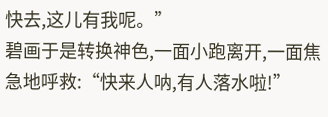快去,这儿有我呢。”
碧画于是转换神色,一面小跑离开,一面焦急地呼救:“快来人呐,有人落水啦!”